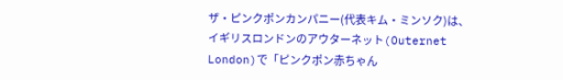ザ・ピンクポンカンパニー(代表キム・ミンソク)は、イギリスロンドンのアウターネット(Outernet London)で「ピンクポン赤ちゃん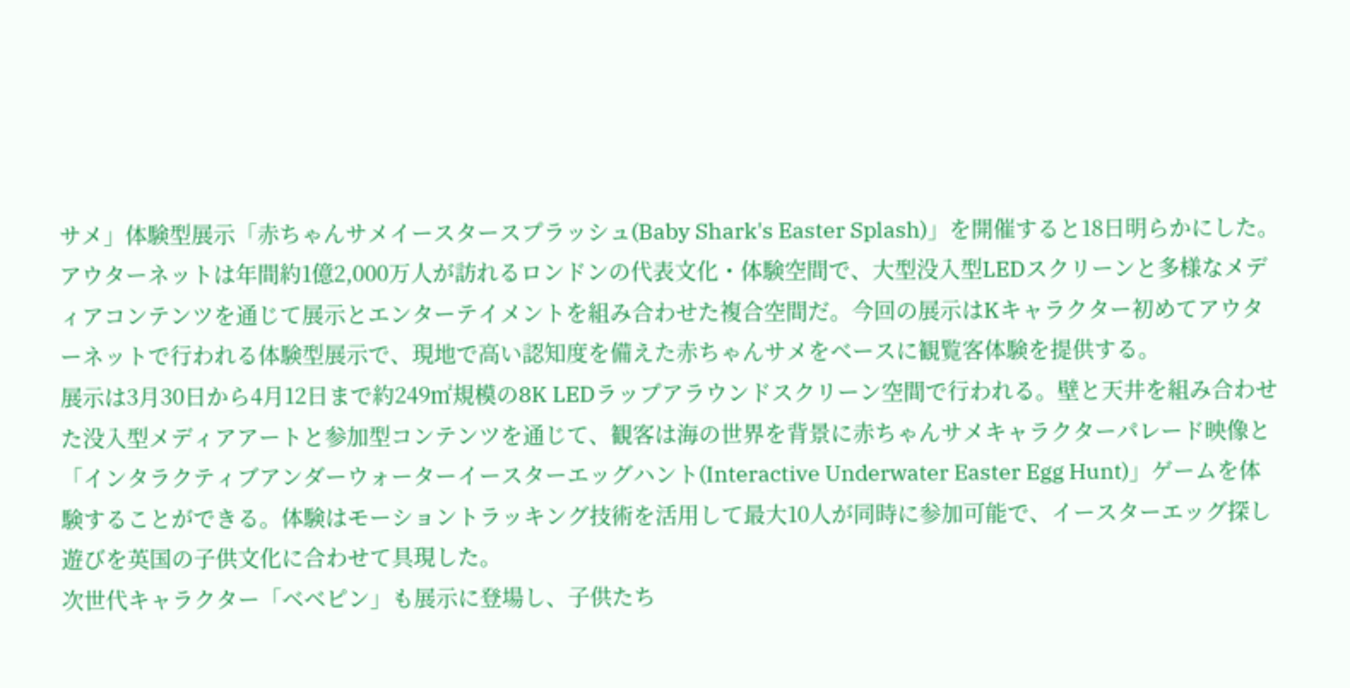サメ」体験型展示「赤ちゃんサメイースタースプラッシュ(Baby Shark's Easter Splash)」を開催すると18日明らかにした。
アウターネットは年間約1億2,000万人が訪れるロンドンの代表文化・体験空間で、大型没入型LEDスクリーンと多様なメディアコンテンツを通じて展示とエンターテイメントを組み合わせた複合空間だ。今回の展示はKキャラクター初めてアウターネットで行われる体験型展示で、現地で高い認知度を備えた赤ちゃんサメをベースに観覧客体験を提供する。
展示は3月30日から4月12日まで約249㎡規模の8K LEDラップアラウンドスクリーン空間で行われる。壁と天井を組み合わせた没入型メディアアートと参加型コンテンツを通じて、観客は海の世界を背景に赤ちゃんサメキャラクターパレード映像と「インタラクティブアンダーウォーターイースターエッグハント(Interactive Underwater Easter Egg Hunt)」ゲームを体験することができる。体験はモーショントラッキング技術を活用して最大10人が同時に参加可能で、イースターエッグ探し遊びを英国の子供文化に合わせて具現した。
次世代キャラクター「ベベピン」も展示に登場し、子供たち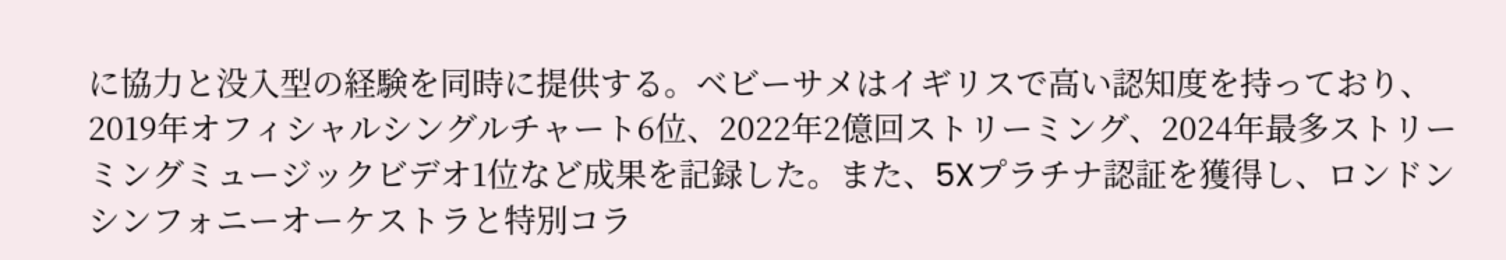に協力と没入型の経験を同時に提供する。ベビーサメはイギリスで高い認知度を持っており、2019年オフィシャルシングルチャート6位、2022年2億回ストリーミング、2024年最多ストリーミングミュージックビデオ1位など成果を記録した。また、5Xプラチナ認証を獲得し、ロンドンシンフォニーオーケストラと特別コラ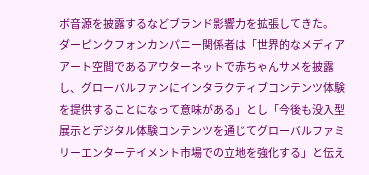ボ音源を披露するなどブランド影響力を拡張してきた。
ダーピンクフォンカンパニー関係者は「世界的なメディアアート空間であるアウターネットで赤ちゃんサメを披露し、グローバルファンにインタラクティブコンテンツ体験を提供することになって意味がある」とし「今後も没入型展示とデジタル体験コンテンツを通じてグローバルファミリーエンターテイメント市場での立地を強化する」と伝え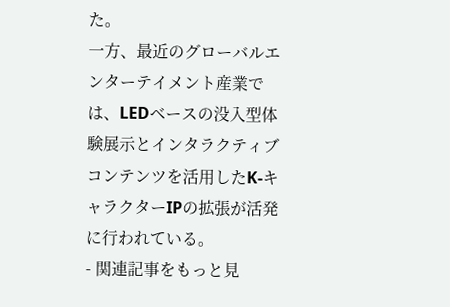た。
一方、最近のグローバルエンターテイメント産業では、LEDベースの没入型体験展示とインタラクティブコンテンツを活用したK-キャラクターIPの拡張が活発に行われている。
- 関連記事をもっと見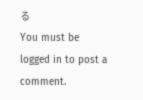る
You must be logged in to post a comment.